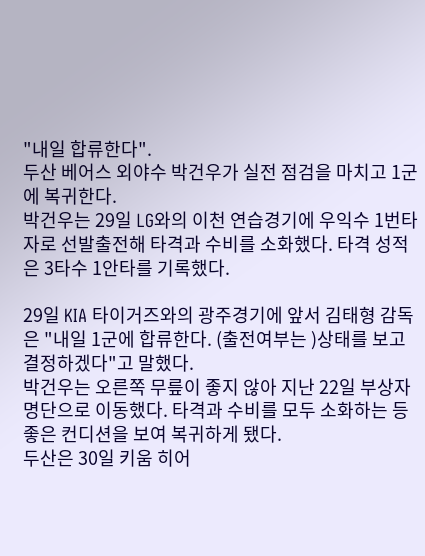"내일 합류한다".
두산 베어스 외야수 박건우가 실전 점검을 마치고 1군에 복귀한다.
박건우는 29일 LG와의 이천 연습경기에 우익수 1번타자로 선발출전해 타격과 수비를 소화했다. 타격 성적은 3타수 1안타를 기록했다.

29일 KIA 타이거즈와의 광주경기에 앞서 김태형 감독은 "내일 1군에 합류한다. (출전여부는 )상태를 보고 결정하겠다"고 말했다.
박건우는 오른쪽 무릎이 좋지 않아 지난 22일 부상자 명단으로 이동했다. 타격과 수비를 모두 소화하는 등 좋은 컨디션을 보여 복귀하게 됐다.
두산은 30일 키움 히어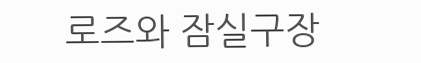로즈와 잠실구장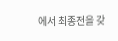에서 최종전을 갖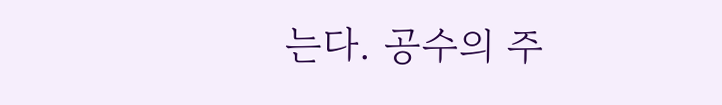는다. 공수의 주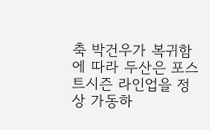축 박건우가 복귀함에 따라 두산은 포스트시즌 라인업을 정상 가동하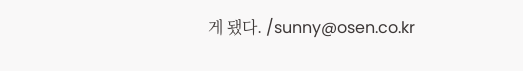게 됐다. /sunny@osen.co.kr